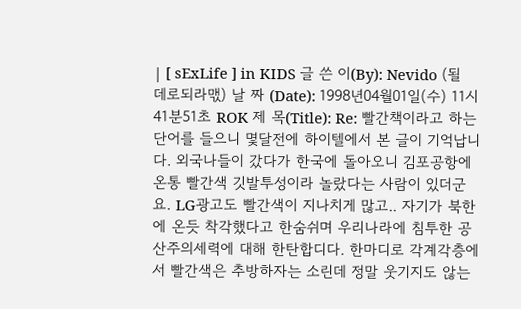| [ sExLife ] in KIDS 글 쓴 이(By): Nevido (될데로되라맧) 날 짜 (Date): 1998년04월01일(수) 11시41분51초 ROK 제 목(Title): Re: 빨간책이라고 하는 단어를 들으니 몇달전에 하이텔에서 본 글이 기억납니다. 외국나들이 갔다가 한국에 돌아오니 김포공항에 온통 빨간색 깃발투성이라 놀랐다는 사람이 있더군요. LG광고도 빨간색이 지나치게 많고.. 자기가 북한에 온듯 착각했다고 한숨쉬며 우리나라에 침투한 공산주의세력에 대해 한탄합디다. 한마디로 각계각층에서 빨간색은 추방하자는 소린데 정말 웃기지도 않는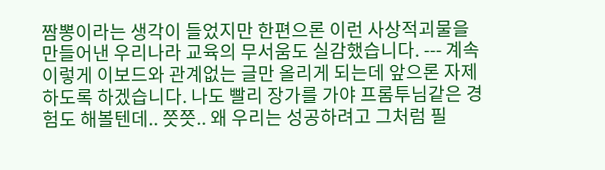짬뽕이라는 생각이 들었지만 한편으론 이런 사상적괴물을 만들어낸 우리나라 교육의 무서움도 실감했습니다. --- 계속 이렇게 이보드와 관계없는 글만 올리게 되는데 앞으론 자제하도록 하겠습니다. 나도 빨리 장가를 가야 프롬투님같은 경험도 해볼텐데.. 쯧쯧.. 왜 우리는 성공하려고 그처럼 필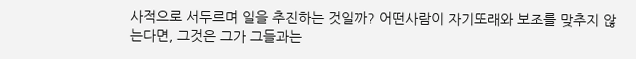사적으로 서두르며 일을 추진하는 것일까? 어떤사람이 자기또래와 보조를 맞추지 않는다면, 그것은 그가 그들과는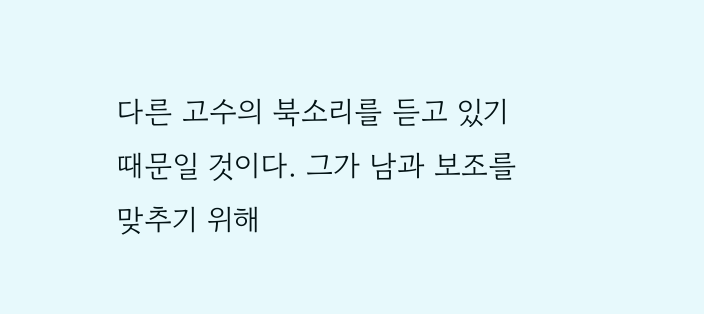다른 고수의 북소리를 듣고 있기 때문일 것이다. 그가 남과 보조를 맞추기 위해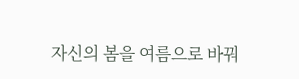자신의 봄을 여름으로 바꿔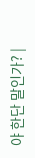야 한단 말인가? |